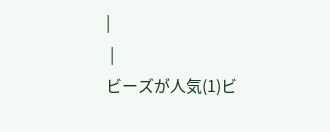|
 |
ビーズが人気(1)ビ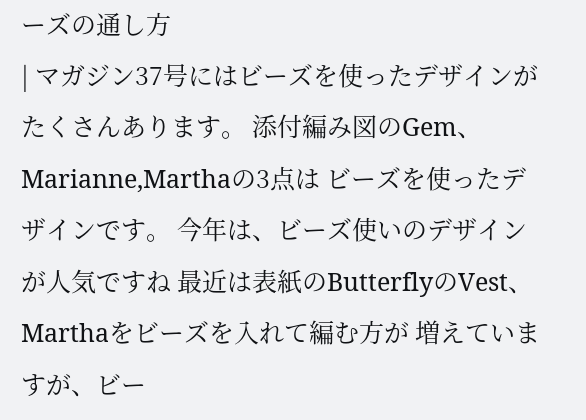ーズの通し方
| マガジン37号にはビーズを使ったデザインがたくさんあります。 添付編み図のGem、Marianne,Marthaの3点は ビーズを使ったデザインです。 今年は、ビーズ使いのデザインが人気ですね 最近は表紙のButterflyのVest、Marthaをビーズを入れて編む方が 増えていますが、ビー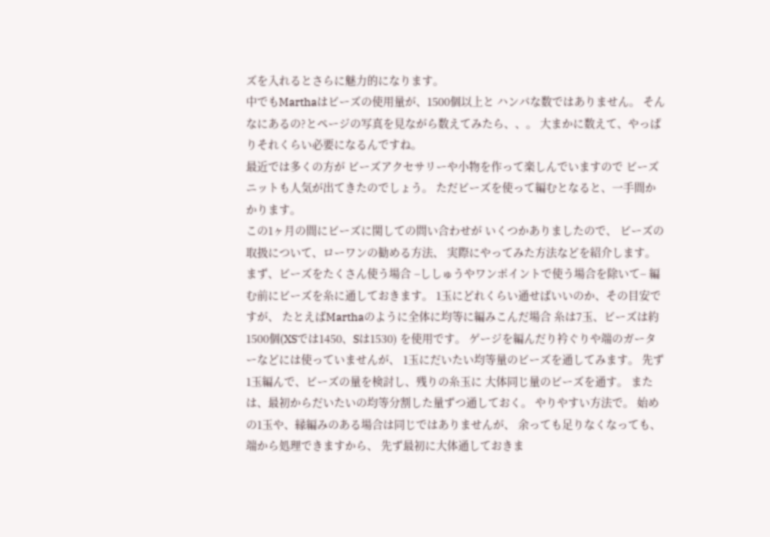ズを入れるとさらに魅力的になります。
中でもMarthaはビーズの使用量が、1500個以上と ハンパな数ではありません。 そんなにあるの?とページの写真を見ながら数えてみたら、、。 大まかに数えて、やっぱりそれくらい必要になるんですね。
最近では多くの方が ビーズアクセサリーや小物を作って楽しんでいますので ビーズニットも人気が出てきたのでしょう。 ただビーズを使って編むとなると、一手間かかります。
この1ヶ月の間にビーズに関しての問い合わせが いくつかありましたので、 ビーズの取扱について、ローワンの勧める方法、 実際にやってみた方法などを紹介します。
まず、ビーズをたくさん使う場合 −ししゅうやワンポイントで使う場合を除いて− 編む前にビーズを糸に通しておきます。 1玉にどれくらい通せばいいのか、その目安ですが、 たとえばMarthaのように全体に均等に編みこんだ場合 糸は7玉、ビーズは約1500個(XSでは1450、Sは1530) を使用です。 ゲージを編んだり衿ぐりや端のガーターなどには使っていませんが、 1玉にだいたい均等量のビーズを通してみます。 先ず1玉編んで、ビーズの量を検討し、残りの糸玉に 大体同じ量のビーズを通す。 または、最初からだいたいの均等分割した量ずつ通しておく。 やりやすい方法で。 始めの1玉や、縁編みのある場合は同じではありませんが、 余っても足りなくなっても、端から処理できますから、 先ず最初に大体通しておきま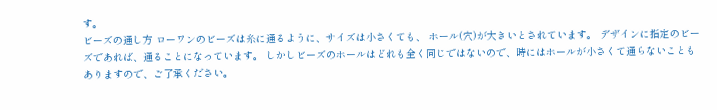す。
ビーズの通し方 ローワンのビーズは糸に通るように、サイズは小さくても、 ホール(穴)が大きいとされています。 デザインに指定のビーズであれば、通ることになっています。 しかしビーズのホールはどれも全く同じではないので、時にはホールが小さくて通らないことも ありますので、ご了承ください。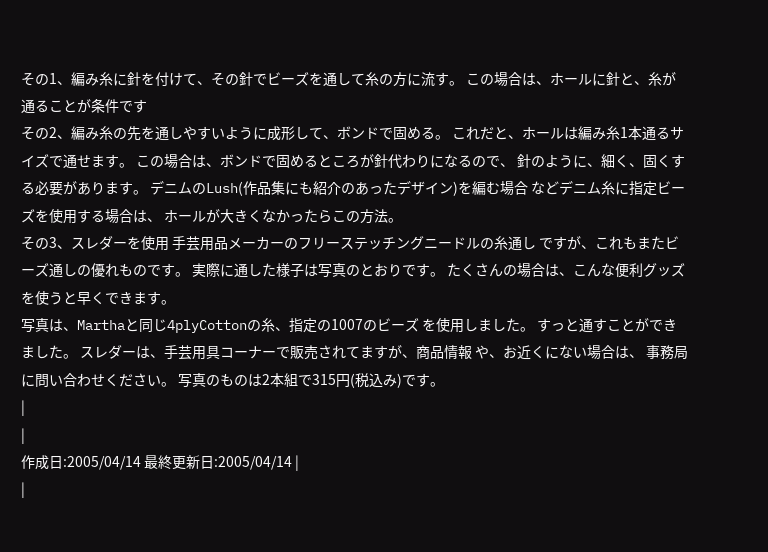その1、編み糸に針を付けて、その針でビーズを通して糸の方に流す。 この場合は、ホールに針と、糸が通ることが条件です
その2、編み糸の先を通しやすいように成形して、ボンドで固める。 これだと、ホールは編み糸1本通るサイズで通せます。 この場合は、ボンドで固めるところが針代わりになるので、 針のように、細く、固くする必要があります。 デニムのLush(作品集にも紹介のあったデザイン)を編む場合 などデニム糸に指定ビーズを使用する場合は、 ホールが大きくなかったらこの方法。
その3、スレダーを使用 手芸用品メーカーのフリーステッチングニードルの糸通し ですが、これもまたビーズ通しの優れものです。 実際に通した様子は写真のとおりです。 たくさんの場合は、こんな便利グッズを使うと早くできます。
写真は、Marthaと同じ4plyCottonの糸、指定の1007のビーズ を使用しました。 すっと通すことができました。 スレダーは、手芸用具コーナーで販売されてますが、商品情報 や、お近くにない場合は、 事務局に問い合わせください。 写真のものは2本組で315円(税込み)です。
|
|
作成日:2005/04/14 最終更新日:2005/04/14 |
|